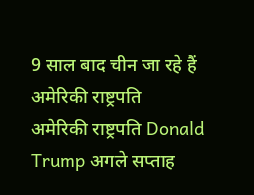9 साल बाद चीन जा रहे हैं अमेरिकी राष्ट्रपति
अमेरिकी राष्ट्रपति Donald Trump अगले सप्ताह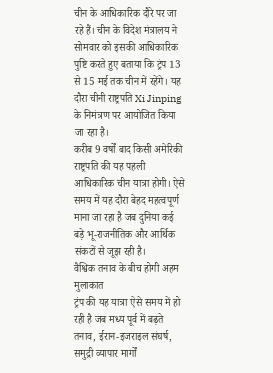चीन के आधिकारिक दौरे पर जा रहे हैं। चीन के विदेश मंत्रालय ने सोमवार को इसकी आधिकारिक पुष्टि करते हुए बताया कि ट्रंप 13 से 15 मई तक चीन में रहेंगे। यह दौरा चीनी राष्ट्रपति Xi Jinping के निमंत्रण पर आयोजित किया जा रहा है।
करीब 9 वर्षों बाद किसी अमेरिकी राष्ट्रपति की यह पहली आधिकारिक चीन यात्रा होगी। ऐसे समय में यह दौरा बेहद महत्वपूर्ण माना जा रहा है जब दुनिया कई बड़े भू-राजनीतिक और आर्थिक संकटों से जूझ रही है।
वैश्विक तनाव के बीच होगी अहम मुलाकात
ट्रंप की यह यात्रा ऐसे समय में हो रही है जब मध्य पूर्व में बढ़ते तनाव, ईरान-इजराइल संघर्ष, समुद्री व्यापार मार्गों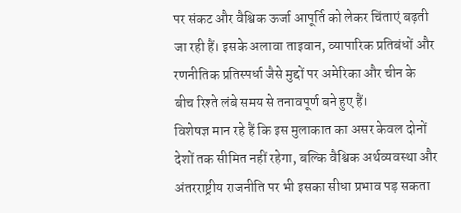पर संकट और वैश्विक ऊर्जा आपूर्ति को लेकर चिंताएं बढ़ती जा रही हैं। इसके अलावा ताइवान, व्यापारिक प्रतिबंधों और रणनीतिक प्रतिस्पर्धा जैसे मुद्दों पर अमेरिका और चीन के बीच रिश्ते लंबे समय से तनावपूर्ण बने हुए हैं।
विशेषज्ञ मान रहे हैं कि इस मुलाकात का असर केवल दोनों देशों तक सीमित नहीं रहेगा, बल्कि वैश्विक अर्थव्यवस्था और अंतरराष्ट्रीय राजनीति पर भी इसका सीधा प्रभाव पड़ सकता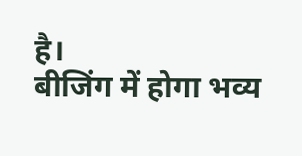है।
बीजिंग में होगा भव्य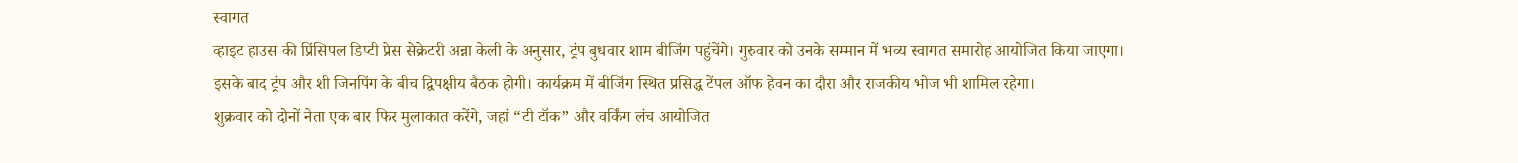स्वागत
व्हाइट हाउस की प्रिंसिपल डिप्टी प्रेस सेक्रेटरी अन्ना केली के अनुसार, ट्रंप बुधवार शाम बीजिंग पहुंचेंगे। गुरुवार को उनके सम्मान में भव्य स्वागत समारोह आयोजित किया जाएगा।
इसके बाद ट्रंप और शी जिनपिंग के बीच द्विपक्षीय बैठक होगी। कार्यक्रम में बीजिंग स्थित प्रसिद्ध टेंपल ऑफ हेवन का दौरा और राजकीय भोज भी शामिल रहेगा।
शुक्रवार को दोनों नेता एक बार फिर मुलाकात करेंगे, जहां “टी टॉक” और वर्किंग लंच आयोजित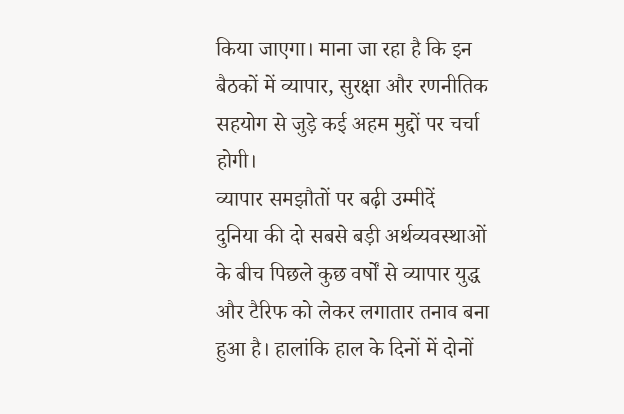किया जाएगा। माना जा रहा है कि इन बैठकों में व्यापार, सुरक्षा और रणनीतिक सहयोग से जुड़े कई अहम मुद्दों पर चर्चा होगी।
व्यापार समझौतों पर बढ़ी उम्मीदें
दुनिया की दो सबसे बड़ी अर्थव्यवस्थाओं के बीच पिछले कुछ वर्षों से व्यापार युद्ध और टैरिफ को लेकर लगातार तनाव बना हुआ है। हालांकि हाल के दिनों में दोनों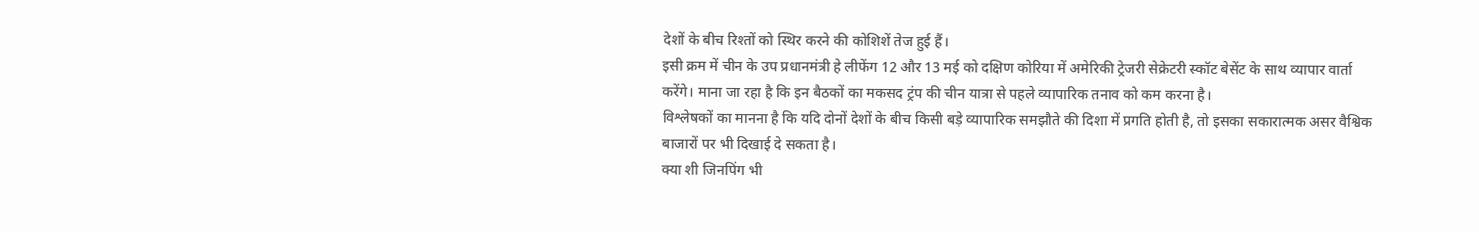देशों के बीच रिश्तों को स्थिर करने की कोशिशें तेज हुई हैं।
इसी क्रम में चीन के उप प्रधानमंत्री हे लीफेंग 12 और 13 मई को दक्षिण कोरिया में अमेरिकी ट्रेजरी सेक्रेटरी स्कॉट बेसेंट के साथ व्यापार वार्ता करेंगे। माना जा रहा है कि इन बैठकों का मकसद ट्रंप की चीन यात्रा से पहले व्यापारिक तनाव को कम करना है।
विश्लेषकों का मानना है कि यदि दोनों देशों के बीच किसी बड़े व्यापारिक समझौते की दिशा में प्रगति होती है, तो इसका सकारात्मक असर वैश्विक बाजारों पर भी दिखाई दे सकता है।
क्या शी जिनपिंग भी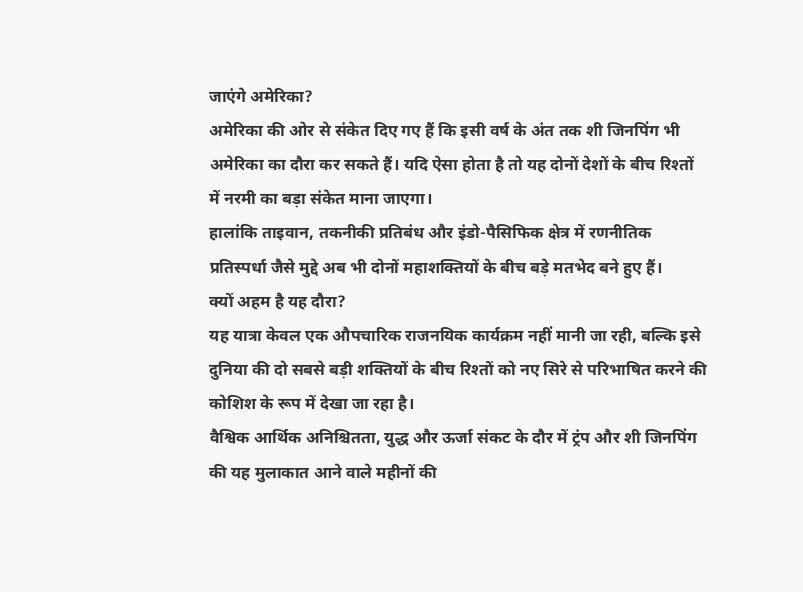जाएंगे अमेरिका?
अमेरिका की ओर से संकेत दिए गए हैं कि इसी वर्ष के अंत तक शी जिनपिंग भी अमेरिका का दौरा कर सकते हैं। यदि ऐसा होता है तो यह दोनों देशों के बीच रिश्तों में नरमी का बड़ा संकेत माना जाएगा।
हालांकि ताइवान, तकनीकी प्रतिबंध और इंडो-पैसिफिक क्षेत्र में रणनीतिक प्रतिस्पर्धा जैसे मुद्दे अब भी दोनों महाशक्तियों के बीच बड़े मतभेद बने हुए हैं।
क्यों अहम है यह दौरा?
यह यात्रा केवल एक औपचारिक राजनयिक कार्यक्रम नहीं मानी जा रही, बल्कि इसे दुनिया की दो सबसे बड़ी शक्तियों के बीच रिश्तों को नए सिरे से परिभाषित करने की कोशिश के रूप में देखा जा रहा है।
वैश्विक आर्थिक अनिश्चितता, युद्ध और ऊर्जा संकट के दौर में ट्रंप और शी जिनपिंग की यह मुलाकात आने वाले महीनों की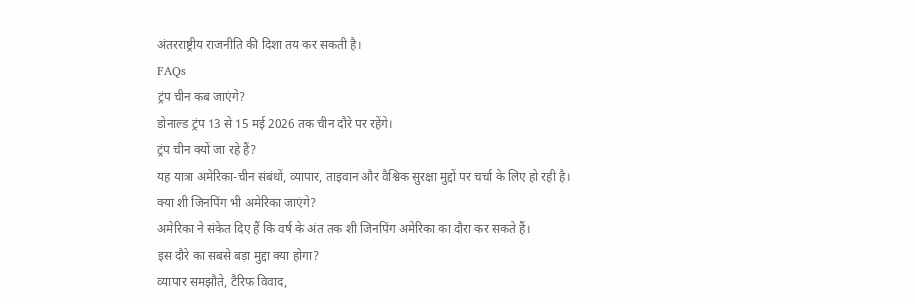अंतरराष्ट्रीय राजनीति की दिशा तय कर सकती है।
FAQs
ट्रंप चीन कब जाएंगे?
डोनाल्ड ट्रंप 13 से 15 मई 2026 तक चीन दौरे पर रहेंगे।
ट्रंप चीन क्यों जा रहे हैं?
यह यात्रा अमेरिका-चीन संबंधों, व्यापार, ताइवान और वैश्विक सुरक्षा मुद्दों पर चर्चा के लिए हो रही है।
क्या शी जिनपिंग भी अमेरिका जाएंगे?
अमेरिका ने संकेत दिए हैं कि वर्ष के अंत तक शी जिनपिंग अमेरिका का दौरा कर सकते हैं।
इस दौरे का सबसे बड़ा मुद्दा क्या होगा?
व्यापार समझौते, टैरिफ विवाद,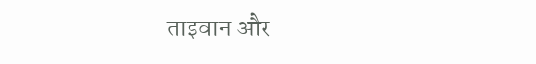ताइवान और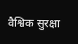वैश्विक सुरक्षा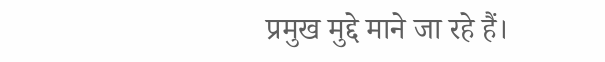प्रमुख मुद्दे माने जा रहे हैं।